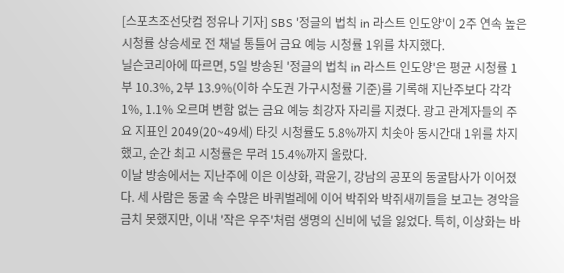[스포츠조선닷컴 정유나 기자] SBS '정글의 법칙 in 라스트 인도양'이 2주 연속 높은 시청률 상승세로 전 채널 통틀어 금요 예능 시청률 1위를 차지했다.
닐슨코리아에 따르면, 5일 방송된 '정글의 법칙 in 라스트 인도양'은 평균 시청률 1부 10.3%, 2부 13.9%(이하 수도권 가구시청률 기준)를 기록해 지난주보다 각각 1%, 1.1% 오르며 변함 없는 금요 예능 최강자 자리를 지켰다. 광고 관계자들의 주요 지표인 2049(20~49세) 타깃 시청률도 5.8%까지 치솟아 동시간대 1위를 차지했고, 순간 최고 시청률은 무려 15.4%까지 올랐다.
이날 방송에서는 지난주에 이은 이상화, 곽윤기, 강남의 공포의 동굴탐사가 이어졌다. 세 사람은 동굴 속 수많은 바퀴벌레에 이어 박쥐와 박쥐새끼들을 보고는 경악을 금치 못했지만, 이내 '작은 우주'처럼 생명의 신비에 넋을 잃었다. 특히, 이상화는 바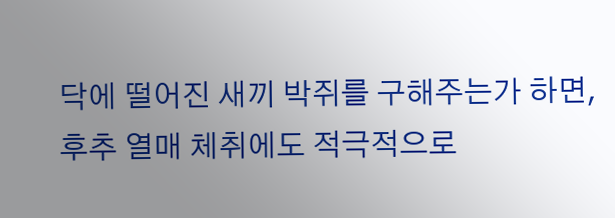닥에 떨어진 새끼 박쥐를 구해주는가 하면, 후추 열매 체취에도 적극적으로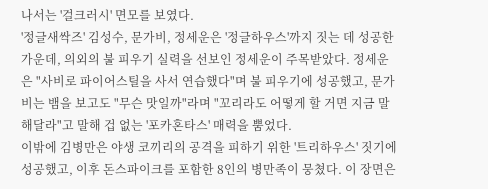나서는 '걸크러시' 면모를 보였다.
'정글새싹즈' 김성수, 문가비, 정세운은 '정글하우스'까지 짓는 데 성공한 가운데, 의외의 불 피우기 실력을 선보인 정세운이 주목받았다. 정세운은 "사비로 파이어스틸을 사서 연습했다"며 불 피우기에 성공했고, 문가비는 뱀을 보고도 "무슨 맛일까"라며 "꼬리라도 어떻게 할 거면 지금 말해달라"고 말해 겁 없는 '포카혼타스' 매력을 뿜었다.
이밖에 김병만은 야생 코끼리의 공격을 피하기 위한 '트리하우스' 짓기에 성공했고, 이후 돈스파이크를 포함한 8인의 병만족이 뭉쳤다. 이 장면은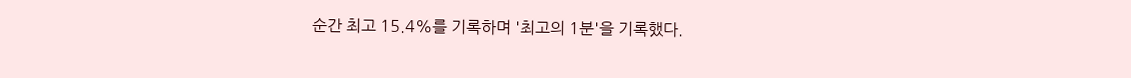순간 최고 15.4%를 기록하며 '최고의 1분'을 기록했다.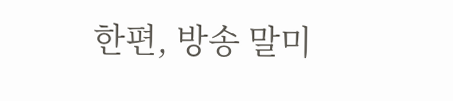한편, 방송 말미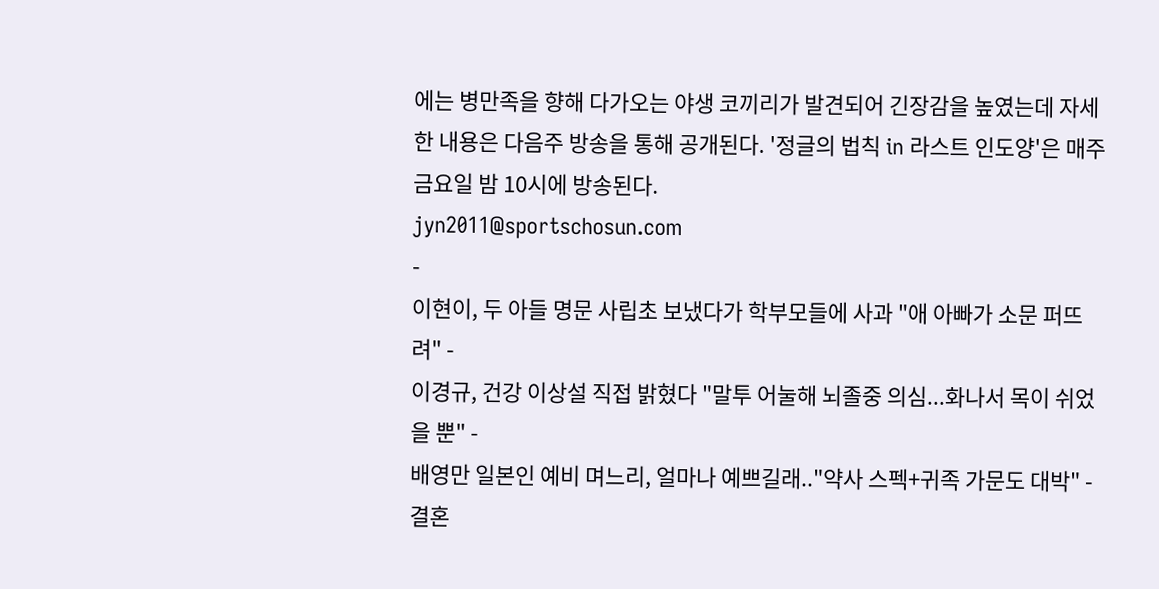에는 병만족을 향해 다가오는 야생 코끼리가 발견되어 긴장감을 높였는데 자세한 내용은 다음주 방송을 통해 공개된다. '정글의 법칙 in 라스트 인도양'은 매주 금요일 밤 10시에 방송된다.
jyn2011@sportschosun.com
-
이현이, 두 아들 명문 사립초 보냈다가 학부모들에 사과 "애 아빠가 소문 퍼뜨려" -
이경규, 건강 이상설 직접 밝혔다 "말투 어눌해 뇌졸중 의심...화나서 목이 쉬었을 뿐" -
배영만 일본인 예비 며느리, 얼마나 예쁘길래.."약사 스펙+귀족 가문도 대박" -
결혼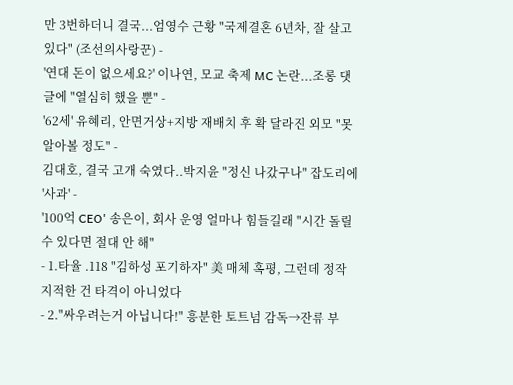만 3번하더니 결국...엄영수 근황 "국제결혼 6년차, 잘 살고 있다" (조선의사랑꾼) -
'연대 돈이 없으세요?' 이나연, 모교 축제 MC 논란...조롱 댓글에 "열심히 했을 뿐" -
'62세' 유혜리, 안면거상+지방 재배치 후 확 달라진 외모 "못 알아볼 정도" -
김대호, 결국 고개 숙였다..박지윤 "정신 나갔구나" 잡도리에 '사과' -
'100억 CEO' 송은이, 회사 운영 얼마나 힘들길래 "시간 돌릴 수 있다면 절대 안 해"
- 1.타율 .118 "김하성 포기하자" 美 매체 혹평, 그런데 정작 지적한 건 타격이 아니었다
- 2."싸우려는거 아닙니다!" 흥분한 토트넘 감독→잔류 부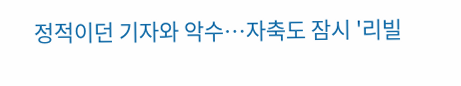정적이던 기자와 악수…자축도 잠시 '리빌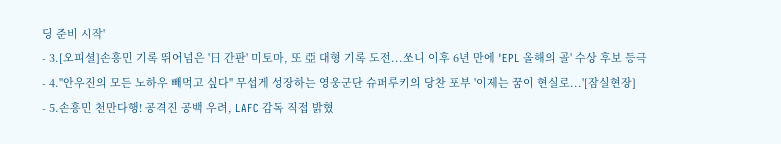딩 준비 시작'
- 3.[오피셜]손흥민 기록 뛰어넘은 '日 간판' 미토마, 또 亞 대형 기록 도전...쏘니 이후 6년 만에 'EPL 올해의 골' 수상 후보 등극
- 4."안우진의 모든 노하우 빼먹고 싶다" 무섭게 성장하는 영웅군단 슈퍼루키의 당찬 포부 '이제는 꿈이 현실로...'[잠실현장]
- 5.손흥민 천만다행! 공격진 공백 우려, LAFC 감독 직접 밝혔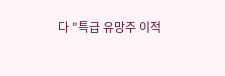다 "특급 유망주 이적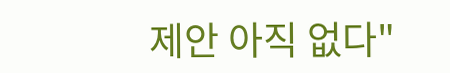제안 아직 없다"